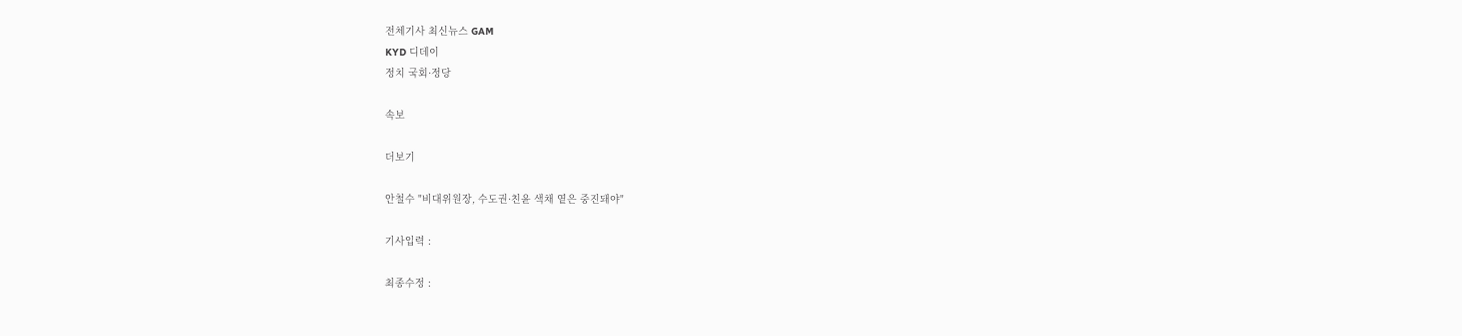전체기사 최신뉴스 GAM
KYD 디데이
정치 국회·정당

속보

더보기

안철수 "비대위원장, 수도권·친윤 색채 옅은 중진돼야"

기사입력 :

최종수정 :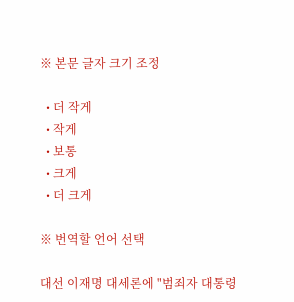※ 본문 글자 크기 조정

  • 더 작게
  • 작게
  • 보통
  • 크게
  • 더 크게

※ 번역할 언어 선택

대선 이재명 대세론에 "범죄자 대통령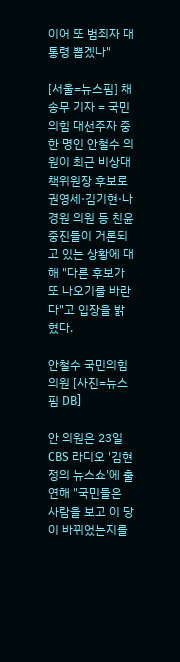이어 또 범죄자 대통령 뽑겠나"

[서울=뉴스핌] 채송무 기자 = 국민의힘 대선주자 중 한 명인 안철수 의원이 최근 비상대책위원장 후보로 권영세·김기현·나경원 의원 등 친윤 중진들이 거론되고 있는 상황에 대해 "다른 후보가 또 나오기를 바란다"고 입장을 밝혔다.

안철수 국민의힘 의원 [사진=뉴스핌 DB]

안 의원은 23일 CBS 라디오 '김현정의 뉴스쇼'에 출연해 "국민들은 사람을 보고 이 당이 바뀌었는지를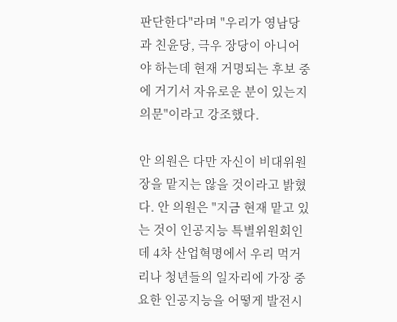판단한다"라며 "우리가 영남당과 친윤당, 극우 장당이 아니어야 하는데 현재 거명되는 후보 중에 거기서 자유로운 분이 있는지 의문"이라고 강조했다.

안 의원은 다만 자신이 비대위원장을 맡지는 않을 것이라고 밝혔다. 안 의원은 "지금 현재 맡고 있는 것이 인공지능 특별위원회인데 4차 산업혁명에서 우리 먹거리나 청년들의 일자리에 가장 중요한 인공지능을 어떻게 발전시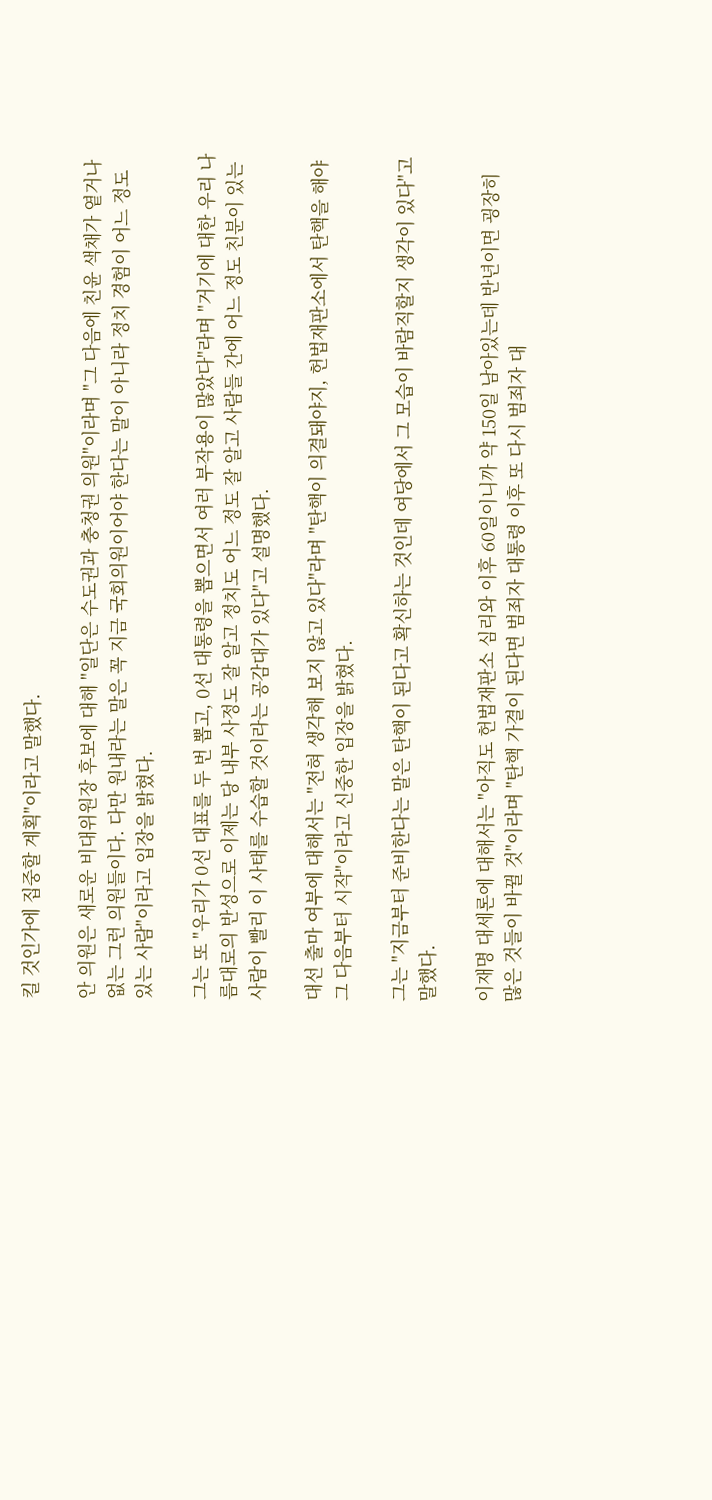킬 것인가에 집중할 계획"이라고 말했다.

안 의원은 새로운 비대위원장 후보에 대해 "일단은 수도권과 충청권 의원"이라며 "그 다음에 친윤 색채가 옅거나 없는 그런 의원들이다. 다만 원내라는 말은 꼭 지금 국회의원이어야 한다는 말이 아니라 정치 경험이 어느 정도 있는 사람"이라고 입장을 밝혔다.

그는 또 "우리가 0선 대표를 두 번 뽑고, 0선 대통령을 뽑으면서 여러 부작용이 많았다"라며 "거기에 대한 우리 나름대로의 반성으로 이제는 당 내부 사정도 잘 알고 정치도 어느 정도 잘 알고 사람들 간에 어느 정도 친분이 있는 사람이 빨리 이 사태를 수습할 것이라는 공감대가 있다"고 설명했다.

대선 출마 여부에 대해서는 "전혀 생각해 보지 않고 있다"라며 "탄핵이 의결돼야지, 헌법재판소에서 탄핵을 해야 그 다음부터 시작"이라고 신중한 입장을 밝혔다.

그는 "지금부터 준비한다는 말은 탄핵이 된다고 확신하는 것인데 여당에서 그 모습이 바람직할지 생각이 있다"고 말했다.

이재명 대세론에 대해서는 "아직도 헌법재판소 심리와 이후 60일이니까 약 150일 남아있는데 반년이면 굉장히 많은 것들이 바뀔 것"이라며 "탄핵 가결이 된다면 범죄자 대통령 이후 또 다시 범죄자 대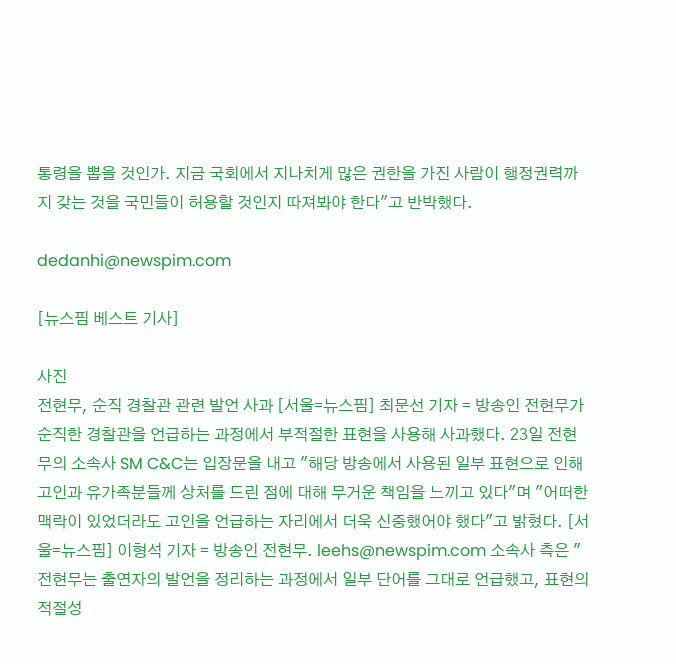통령을 뽑을 것인가. 지금 국회에서 지나치게 많은 권한을 가진 사람이 행정권력까지 갖는 것을 국민들이 허용할 것인지 따져봐야 한다"고 반박했다.

dedanhi@newspim.com

[뉴스핌 베스트 기사]

사진
전현무, 순직 경찰관 관련 발언 사과 [서울=뉴스핌] 최문선 기자 = 방송인 전현무가 순직한 경찰관을 언급하는 과정에서 부적절한 표현을 사용해 사과했다. 23일 전현무의 소속사 SM C&C는 입장문을 내고 "해당 방송에서 사용된 일부 표현으로 인해 고인과 유가족분들께 상처를 드린 점에 대해 무거운 책임을 느끼고 있다"며 "어떠한 맥락이 있었더라도 고인을 언급하는 자리에서 더욱 신중했어야 했다"고 밝혔다. [서울=뉴스핌] 이형석 기자 = 방송인 전현무. leehs@newspim.com 소속사 측은 "전현무는 출연자의 발언을 정리하는 과정에서 일부 단어를 그대로 언급했고, 표현의 적절성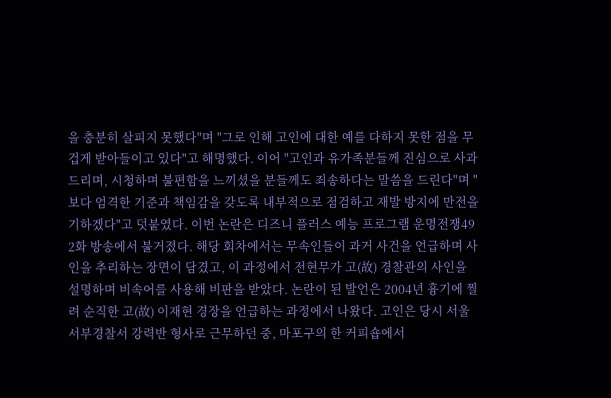을 충분히 살피지 못했다"며 "그로 인해 고인에 대한 예를 다하지 못한 점을 무겁게 받아들이고 있다"고 해명했다. 이어 "고인과 유가족분들께 진심으로 사과드리며, 시청하며 불편함을 느끼셨을 분들께도 죄송하다는 말씀을 드린다"며 "보다 엄격한 기준과 책임감을 갖도록 내부적으로 점검하고 재발 방지에 만전을 기하겠다"고 덧붙였다. 이번 논란은 디즈니 플러스 예능 프로그램 운명전쟁49 2화 방송에서 불거졌다. 해당 회차에서는 무속인들이 과거 사건을 언급하며 사인을 추리하는 장면이 담겼고, 이 과정에서 전현무가 고(故) 경찰관의 사인을 설명하며 비속어를 사용해 비판을 받았다. 논란이 된 발언은 2004년 흉기에 찔려 순직한 고(故) 이재현 경장을 언급하는 과정에서 나왔다. 고인은 당시 서울 서부경찰서 강력반 형사로 근무하던 중, 마포구의 한 커피숍에서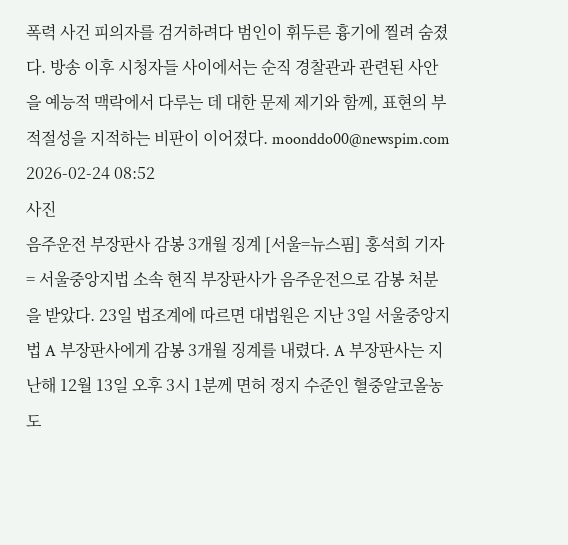폭력 사건 피의자를 검거하려다 범인이 휘두른 흉기에 찔려 숨졌다. 방송 이후 시청자들 사이에서는 순직 경찰관과 관련된 사안을 예능적 맥락에서 다루는 데 대한 문제 제기와 함께, 표현의 부적절성을 지적하는 비판이 이어졌다. moonddo00@newspim.com 2026-02-24 08:52
사진
음주운전 부장판사 감봉 3개월 징계 [서울=뉴스핌] 홍석희 기자 = 서울중앙지법 소속 현직 부장판사가 음주운전으로 감봉 처분을 받았다. 23일 법조계에 따르면 대법원은 지난 3일 서울중앙지법 A 부장판사에게 감봉 3개월 징계를 내렸다. A 부장판사는 지난해 12월 13일 오후 3시 1분께 면허 정지 수준인 혈중알코올농도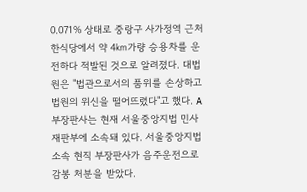0.071% 상태로 중랑구 사가정역 근처 한식당에서 약 4㎞가량 승용차를 운전하다 적발된 것으로 알려졌다. 대법원은 "법관으로서의 품위를 손상하고 법원의 위신을 떨어뜨렸다"고 했다. A 부장판사는 현재 서울중앙지법 민사 재판부에 소속돼 있다. 서울중앙지법 소속 현직 부장판사가 음주운전으로 감봉 처분을 받았다.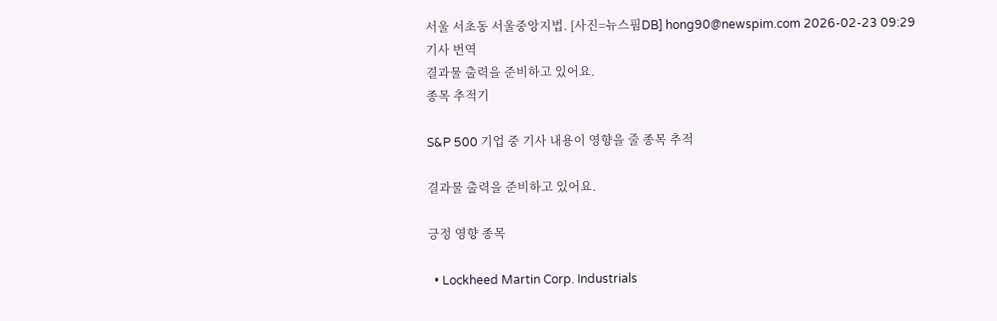서울 서초동 서울중앙지법. [사진=뉴스핌DB] hong90@newspim.com 2026-02-23 09:29
기사 번역
결과물 출력을 준비하고 있어요.
종목 추적기

S&P 500 기업 중 기사 내용이 영향을 줄 종목 추적

결과물 출력을 준비하고 있어요.

긍정 영향 종목

  • Lockheed Martin Corp. Industrials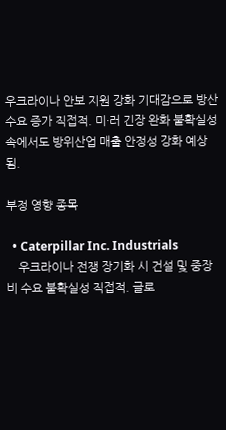우크라이나 안보 지원 강화 기대감으로 방산 수요 증가 직접적. 미·러 긴장 완화 불확실성 속에서도 방위산업 매출 안정성 강화 예상됨.

부정 영향 종목

  • Caterpillar Inc. Industrials
    우크라이나 전쟁 장기화 시 건설 및 중장비 수요 불확실성 직접적. 글로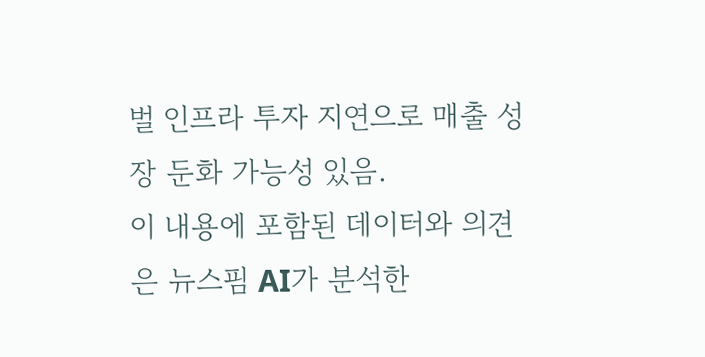벌 인프라 투자 지연으로 매출 성장 둔화 가능성 있음.
이 내용에 포함된 데이터와 의견은 뉴스핌 AI가 분석한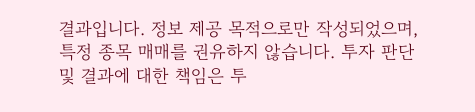결과입니다. 정보 제공 목적으로만 작성되었으며, 특정 종목 매매를 권유하지 않습니다. 투자 판단 및 결과에 대한 책임은 투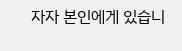자자 본인에게 있습니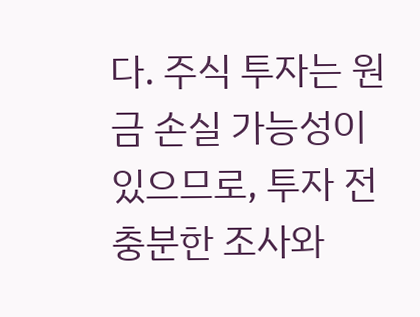다. 주식 투자는 원금 손실 가능성이 있으므로, 투자 전 충분한 조사와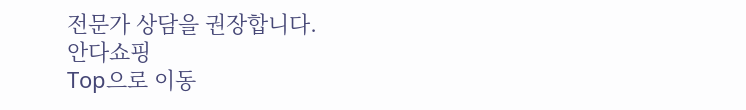전문가 상담을 권장합니다.
안다쇼핑
Top으로 이동